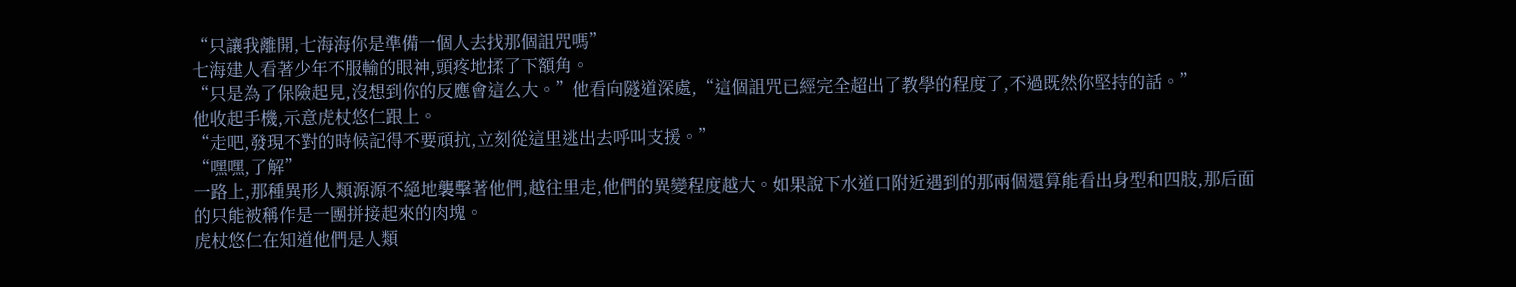“只讓我離開,七海海你是準備一個人去找那個詛咒嗎”
七海建人看著少年不服輸的眼神,頭疼地揉了下額角。
“只是為了保險起見,沒想到你的反應會這么大。”他看向隧道深處,“這個詛咒已經完全超出了教學的程度了,不過既然你堅持的話。”
他收起手機,示意虎杖悠仁跟上。
“走吧,發現不對的時候記得不要頑抗,立刻從這里逃出去呼叫支援。”
“嘿嘿,了解”
一路上,那種異形人類源源不絕地襲擊著他們,越往里走,他們的異變程度越大。如果說下水道口附近遇到的那兩個還算能看出身型和四肢,那后面的只能被稱作是一團拼接起來的肉塊。
虎杖悠仁在知道他們是人類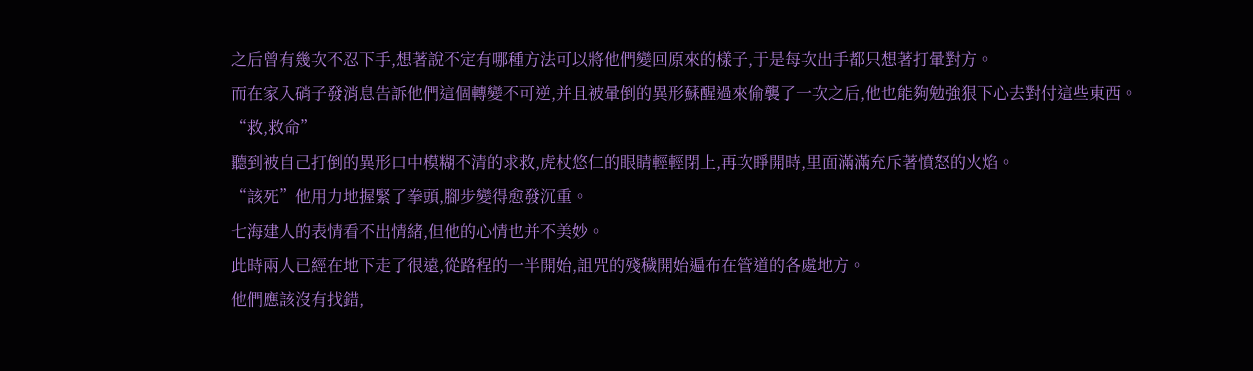之后曾有幾次不忍下手,想著說不定有哪種方法可以將他們變回原來的樣子,于是每次出手都只想著打暈對方。
而在家入硝子發消息告訴他們這個轉變不可逆,并且被暈倒的異形蘇醒過來偷襲了一次之后,他也能夠勉強狠下心去對付這些東西。
“救,救命”
聽到被自己打倒的異形口中模糊不清的求救,虎杖悠仁的眼睛輕輕閉上,再次睜開時,里面滿滿充斥著憤怒的火焰。
“該死”他用力地握緊了拳頭,腳步變得愈發沉重。
七海建人的表情看不出情緒,但他的心情也并不美妙。
此時兩人已經在地下走了很遠,從路程的一半開始,詛咒的殘穢開始遍布在管道的各處地方。
他們應該沒有找錯,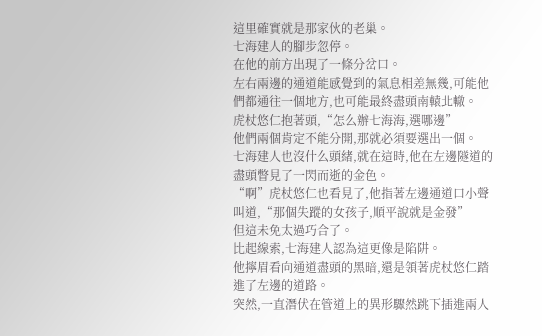這里確實就是那家伙的老巢。
七海建人的腳步忽停。
在他的前方出現了一條分岔口。
左右兩邊的通道能感覺到的氣息相差無幾,可能他們都通往一個地方,也可能最終盡頭南轅北轍。
虎杖悠仁抱著頭,“怎么辦七海海,選哪邊”
他們兩個肯定不能分開,那就必須要選出一個。
七海建人也沒什么頭緒,就在這時,他在左邊隧道的盡頭瞥見了一閃而逝的金色。
“啊”虎杖悠仁也看見了,他指著左邊通道口小聲叫道,“那個失蹤的女孩子,順平說就是金發”
但這未免太過巧合了。
比起線索,七海建人認為這更像是陷阱。
他擰眉看向通道盡頭的黑暗,還是領著虎杖悠仁踏進了左邊的道路。
突然,一直潛伏在管道上的異形驟然跳下插進兩人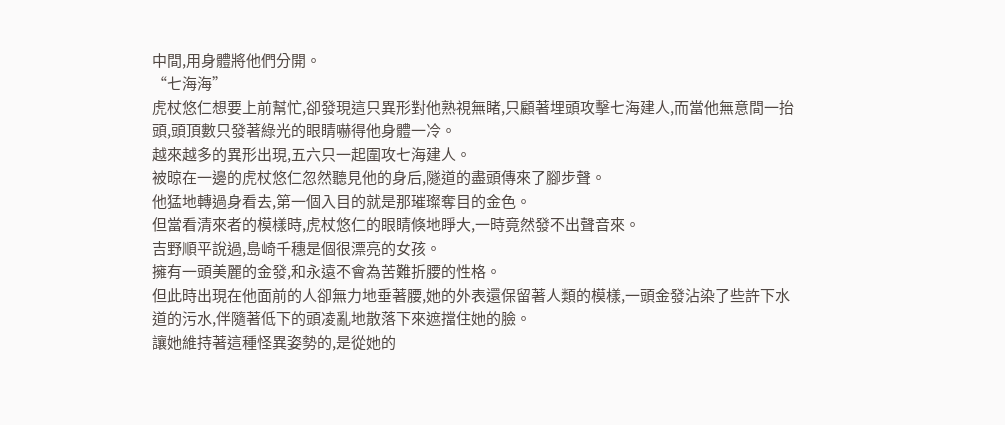中間,用身體將他們分開。
“七海海”
虎杖悠仁想要上前幫忙,卻發現這只異形對他熟視無睹,只顧著埋頭攻擊七海建人,而當他無意間一抬頭,頭頂數只發著綠光的眼睛嚇得他身體一冷。
越來越多的異形出現,五六只一起圍攻七海建人。
被晾在一邊的虎杖悠仁忽然聽見他的身后,隧道的盡頭傳來了腳步聲。
他猛地轉過身看去,第一個入目的就是那璀璨奪目的金色。
但當看清來者的模樣時,虎杖悠仁的眼睛倏地睜大,一時竟然發不出聲音來。
吉野順平說過,島崎千穗是個很漂亮的女孩。
擁有一頭美麗的金發,和永遠不會為苦難折腰的性格。
但此時出現在他面前的人卻無力地垂著腰,她的外表還保留著人類的模樣,一頭金發沾染了些許下水道的污水,伴隨著低下的頭凌亂地散落下來遮擋住她的臉。
讓她維持著這種怪異姿勢的,是從她的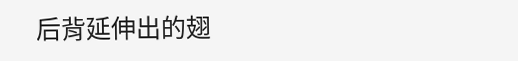后背延伸出的翅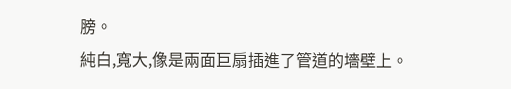膀。
純白,寬大,像是兩面巨扇插進了管道的墻壁上。